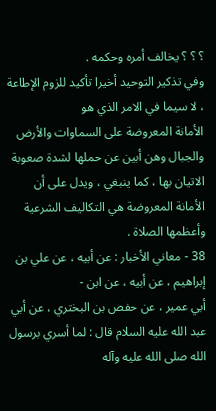؟ ؟ ؟ يخالف أمره وحكمه .
وفي تذكير التوحيد أخيرا تأكيد للزوم الإطاعة ، لا سيما في الامر الذي هو
الأمانة المعروضة على السماوات والأرض والجبال وهن أبين عن حملها لشدة صعوبة
الاتيان بها ، كما ينبغي ، ويدل على أن الأمانة المعروضة هي التكاليف الشرعية
وأعظمها الصلاة .
38 - معاني الأخبار : عن أبيه ، عن علي بن إبراهيم ، عن أبيه ، عن ابن -
أبي عمير ، عن حفص بن البختري ، عن أبي عبد الله عليه السلام قال : لما أسري برسول الله صلى الله عليه وآله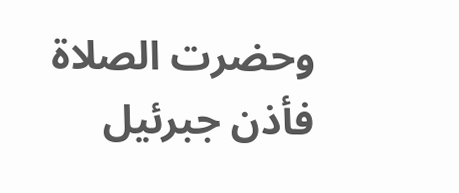وحضرت الصلاة فأذن جبرئيل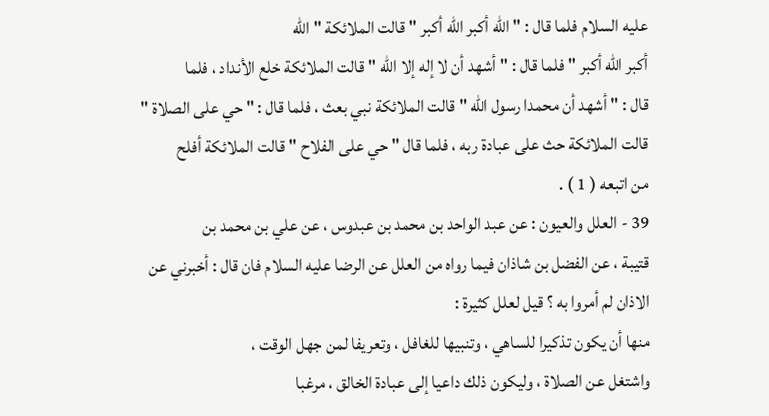عليه السلام فلما قال : " الله أكبر الله أكبر " قالت الملائكة " الله
أكبر الله أكبر " فلما قال : " أشهد أن لا إله إلا الله " قالت الملائكة خلع الأنداد ، فلما
قال : " أشهد أن محمدا رسول الله " قالت الملائكة نبي بعث ، فلما قال : " حي على الصلاة "
قالت الملائكة حث على عبادة ربه ، فلما قال " حي على الفلاح " قالت الملائكة أفلح
من اتبعه ( 1 ) .
39 - العلل والعيون : عن عبد الواحد بن محمد بن عبدوس ، عن علي بن محمد بن
قتيبة ، عن الفضل بن شاذان فيما رواه من العلل عن الرضا عليه السلام فان قال : أخبرني عن
الاذان لم أمروا به ؟ قيل لعلل كثيرة :
منها أن يكون تذكيرا للساهي ، وتنبيها للغافل ، وتعريفا لمن جهل الوقت ،
واشتغل عن الصلاة ، وليكون ذلك داعيا إلى عبادة الخالق ، مرغبا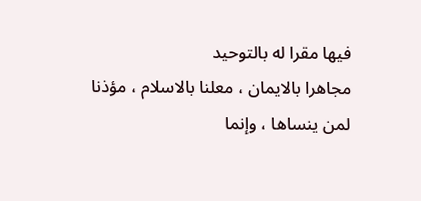فيها مقرا له بالتوحيد
مجاهرا بالايمان ، معلنا بالاسلام ، مؤذنا لمن ينساها ، وإنما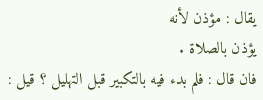يقال : مؤذن لأنه
يؤذن بالصلاة .
فان قال : فلم بدء فيه بالتكبير قبل التهليل ؟ قيل :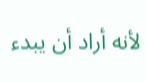لأنه أراد أن يبدء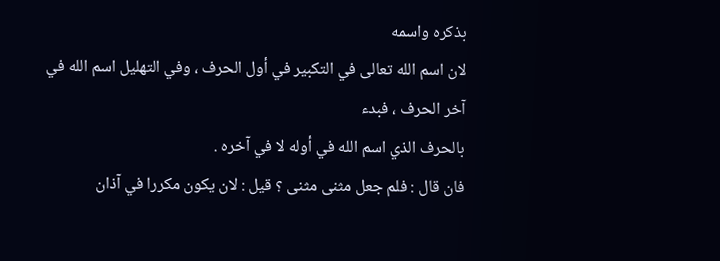بذكره واسمه
لان اسم الله تعالى في التكبير في أول الحرف ، وفي التهليل اسم الله في آخر الحرف ، فبدء
بالحرف الذي اسم الله في أوله لا في آخره .
فان قال : فلم جعل مثنى مثنى ؟ قيل : لان يكون مكررا في آذان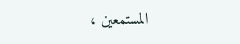المستمعين ،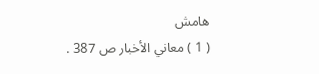هامش
( 1 ) معاني الأخبار ص 387 .